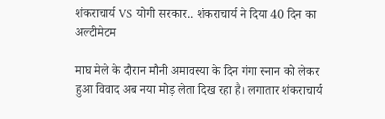शंकराचार्य VS योगी सरकार.. शंकराचार्य ने दिया 40 दिन का अल्टीमेटम

माघ मेले के दौरान मौनी अमावस्या के दिन गंगा स्नान को लेकर हुआ विवाद अब नया मोड़ लेता दिख रहा है। लगातार शंकराचार्य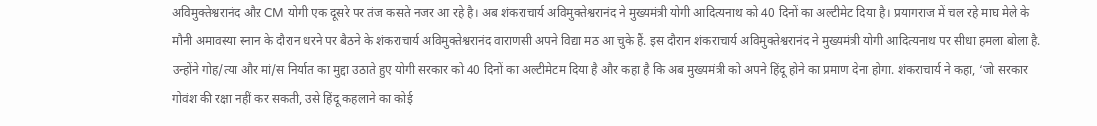अविमुक्तेश्वरानंद औऱ CM योगी एक दूसरे पर तंज कसते नजर आ रहे है। अब शंकराचार्य अविमुक्तेश्वरानंद ने मुख्यमंत्री योगी आदित्यनाथ को 40 दिनों का अल्टीमेट दिया है। प्रयागराज में चल रहे माघ मेले के मौनी अमावस्या स्नान के दौरान धरने पर बैठने के शंकराचार्य अविमुक्तेश्वरानंद वाराणसी अपने विद्या मठ आ चुके हैं. इस दौरान शंकराचार्य अविमुक्तेश्वरानंद ने मुख्यमंत्री योगी आदित्यनाथ पर सीधा हमला बोला है. उन्होंने गोह/त्या और मां/स निर्यात का मुद्दा उठाते हुए योगी सरकार को 40 दिनों का अल्टीमेटम दिया है और कहा है कि अब मुख्यमंत्री को अपने हिंदू होने का प्रमाण देना होगा. शंकराचार्य ने कहा, ‘जो सरकार गोवंश की रक्षा नहीं कर सकती, उसे हिंदू कहलाने का कोई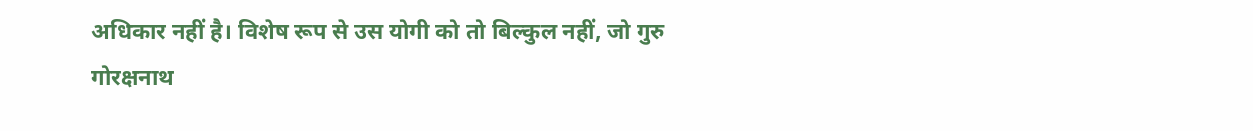अधिकार नहीं है। विशेष रूप से उस योगी को तो बिल्कुल नहीं, जो गुरु गोरक्षनाथ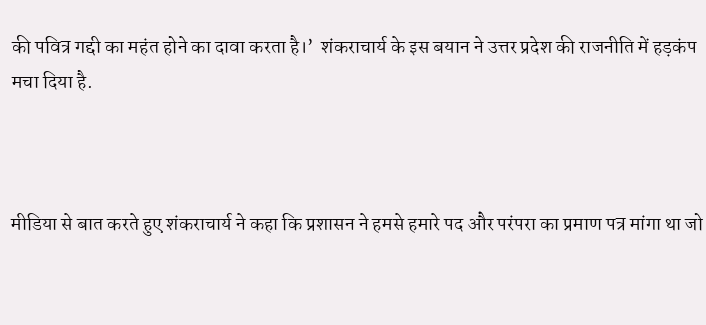की पवित्र गद्दी का महंत होने का दावा करता है।’  शंकराचार्य के इस बयान ने उत्तर प्रदेश की राजनीति में हड़कंप मचा दिया है.



मीडिया से बात करते हुए शंकराचार्य ने कहा कि प्रशासन ने हमसे हमारे पद और परंपरा का प्रमाण पत्र मांगा था जो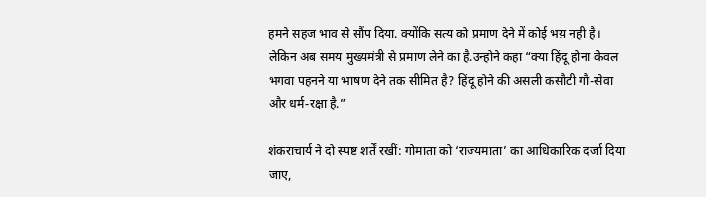हमने सहज भाव से सौंप दिया. क्योंकि सत्य को प्रमाण देने में कोई भय़ नही है। लेकिन अब समय मुख्यमंत्री से प्रमाण लेने का है.उन्होने कहा “क्या हिंदू होना केवल भगवा पहनने या भाषण देने तक सीमित है? हिंदू होने की असली कसौटी गौ-सेवा और धर्म-रक्षा है.”

शंकराचार्य ने दो स्पष्ट शर्तें रखीं: गोमाता को ‘राज्यमाता’ का आधिकारिक दर्जा दिया जाए,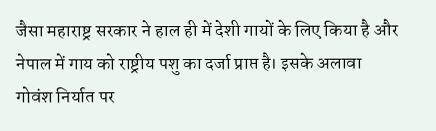जैसा महाराष्ट्र सरकार ने हाल ही में देशी गायों के लिए किया है और नेपाल में गाय को राष्ट्रीय पशु का दर्जा प्राप्त है। इसके अलावा गोवंश निर्यात पर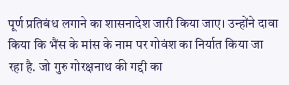पूर्ण प्रतिबंध लगाने का शासनादेश जारी किया जाए। उन्होंने दावा किया कि भैंस के मांस के नाम पर गोवंश का निर्यात किया जा रहा है. जो गुरु गोरक्षनाथ की गद्दी का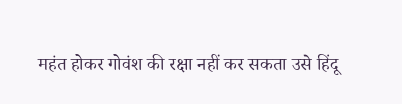महंत होकर गोवंश की रक्षा नहीं कर सकता उसे हिंदू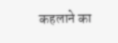कहलाने का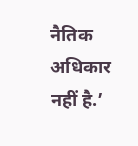नैतिक अधिकार नहीं है.’